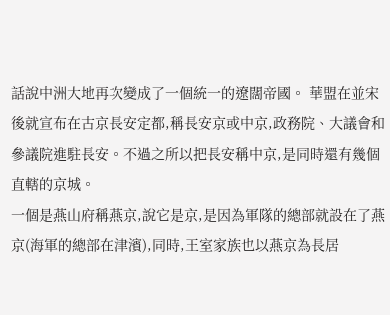話說中洲大地再次變成了一個統一的遼闊帝國。 華盟在並宋後就宣布在古京長安定都,稱長安京或中京,政務院、大議會和參議院進駐長安。不過之所以把長安稱中京,是同時還有幾個直轄的京城。
一個是燕山府稱燕京,說它是京,是因為軍隊的總部就設在了燕京(海軍的總部在津濱),同時,王室家族也以燕京為長居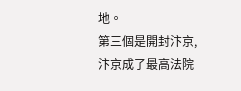地。
第三個是開封汴京,汴京成了最高法院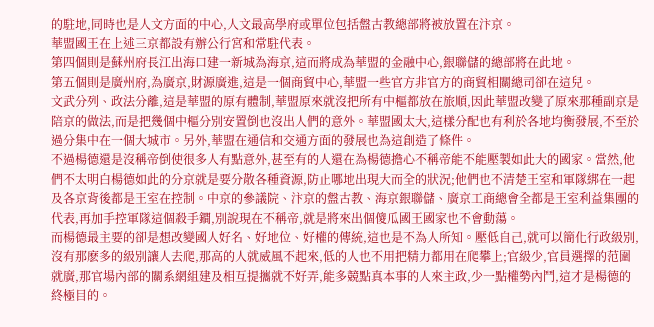的駐地,同時也是人文方面的中心,人文最高學府或單位包括盤古教總部將被放置在汴京。
華盟國王在上述三京都設有辦公行宮和常駐代表。
第四個則是蘇州府長江出海口建一新城為海京,這而將成為華盟的金融中心,銀聯儲的總部將在此地。
第五個則是廣州府,為廣京,財源廣進,這是一個商貿中心,華盟一些官方非官方的商貿相關總司卻在這兒。
文武分列、政法分離,這是華盟的原有體制,華盟原來就沒把所有中樞都放在旅順,因此華盟改變了原來那種副京是陪京的做法,而是把幾個中樞分別安置倒也沒出人們的意外。華盟國太大,這樣分配也有利於各地均衡發展,不至於過分集中在一個大城市。另外,華盟在通信和交通方面的發展也為這創造了條件。
不過楊德還是沒稱帝倒使很多人有點意外,甚至有的人還在為楊德擔心不稱帝能不能壓製如此大的國家。當然,他們不太明白楊德如此的分京就是要分散各種資源,防止哪地出現大而全的狀況;他們也不清楚王室和軍隊綁在一起及各京背後都是王室在控制。中京的參議院、汴京的盤古教、海京銀聯儲、廣京工商總會全都是王室利益集團的代表,再加手控軍隊這個殺手鐧,別說現在不稱帝,就是將來出個傻瓜國王國家也不會動蕩。
而楊德最主要的卻是想改變國人好名、好地位、好權的傳統,這也是不為人所知。壓低自己,就可以簡化行政級別,沒有那麽多的級別讓人去爬,那高的人就威風不起來,低的人也不用把精力都用在爬攀上;官級少,官員選擇的范圍就廣,那官場內部的關系網組建及相互提攜就不好弄,能多競點真本事的人來主政,少一點權勢內鬥,這才是楊德的終極目的。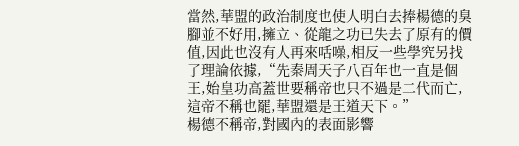當然,華盟的政治制度也使人明白去捧楊德的臭腳並不好用,擁立、從龍之功已失去了原有的價值,因此也沒有人再來咶噪,相反一些學究另找了理論依據,“先秦周天子八百年也一直是個王,始皇功高蓋世要稱帝也只不過是二代而亡,這帝不稱也罷,華盟還是王道天下。”
楊德不稱帝,對國內的表面影響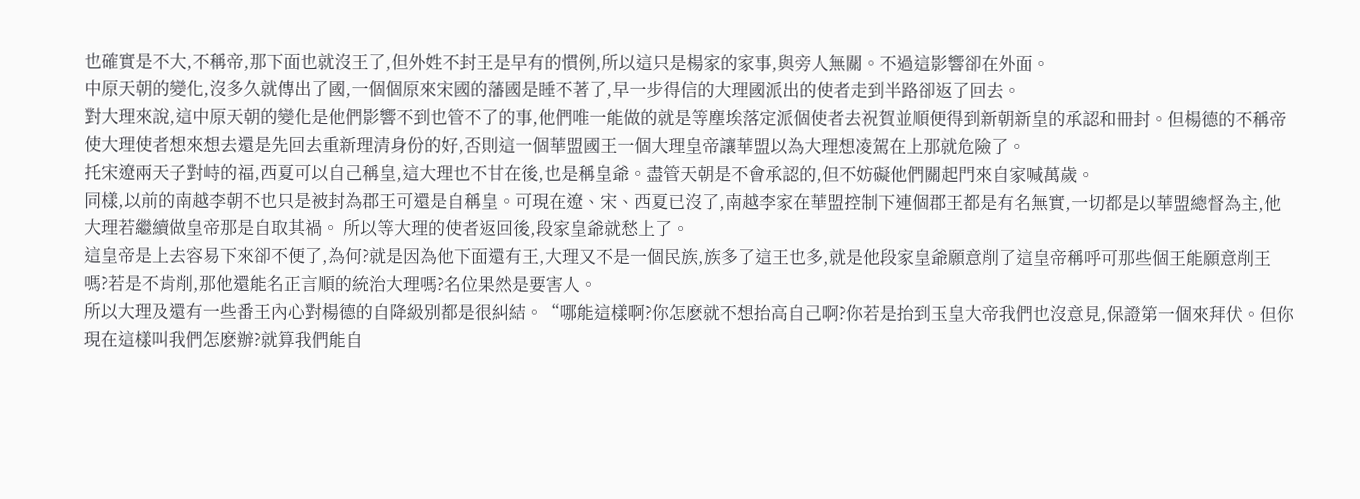也確實是不大,不稱帝,那下面也就沒王了,但外姓不封王是早有的慣例,所以這只是楊家的家事,與旁人無關。不過這影響卻在外面。
中原天朝的變化,沒多久就傳出了國,一個個原來宋國的藩國是睡不著了,早一步得信的大理國派出的使者走到半路卻返了回去。
對大理來說,這中原天朝的變化是他們影響不到也管不了的事,他們唯一能做的就是等塵埃落定派個使者去祝賀並順便得到新朝新皇的承認和冊封。但楊德的不稱帝使大理使者想來想去還是先回去重新理清身份的好,否則這一個華盟國王一個大理皇帝讓華盟以為大理想凌駕在上那就危險了。
托宋遼兩天子對峙的福,西夏可以自己稱皇,這大理也不甘在後,也是稱皇爺。盡管天朝是不會承認的,但不妨礙他們關起門來自家喊萬歲。
同樣,以前的南越李朝不也只是被封為郡王可還是自稱皇。可現在遼、宋、西夏已沒了,南越李家在華盟控制下連個郡王都是有名無實,一切都是以華盟總督為主,他大理若繼續做皇帝那是自取其禍。 所以等大理的使者返回後,段家皇爺就愁上了。
這皇帝是上去容易下來卻不便了,為何?就是因為他下面還有王,大理又不是一個民族,族多了這王也多,就是他段家皇爺願意削了這皇帝稱呼可那些個王能願意削王嗎?若是不肯削,那他還能名正言順的統治大理嗎?名位果然是要害人。
所以大理及還有一些番王內心對楊德的自降級別都是很糾結。“哪能這樣啊?你怎麽就不想抬高自己啊?你若是抬到玉皇大帝我們也沒意見,保證第一個來拜伏。但你現在這樣叫我們怎麽辦?就算我們能自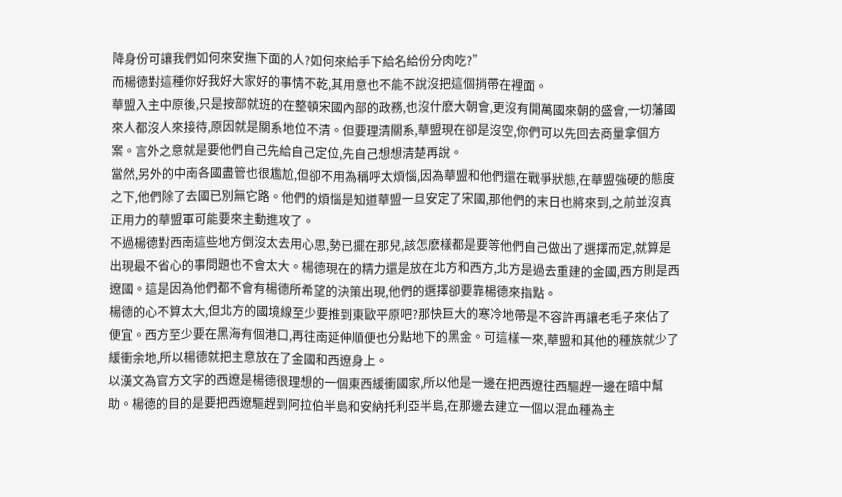降身份可讓我們如何來安撫下面的人?如何來給手下給名給份分肉吃?”
而楊德對這種你好我好大家好的事情不乾,其用意也不能不說沒把這個捎帶在裡面。
華盟入主中原後,只是按部就班的在整頓宋國內部的政務,也沒什麽大朝會,更沒有開萬國來朝的盛會,一切藩國來人都沒人來接待,原因就是關系地位不清。但要理清關系,華盟現在卻是沒空,你們可以先回去商量拿個方案。言外之意就是要他們自己先給自己定位,先自己想想清楚再說。
當然,另外的中南各國盡管也很尷尬,但卻不用為稱呼太煩惱,因為華盟和他們還在戰爭狀態,在華盟強硬的態度之下,他們除了去國已別無它路。他們的煩惱是知道華盟一旦安定了宋國,那他們的末日也將來到,之前並沒真正用力的華盟軍可能要來主動進攻了。
不過楊德對西南這些地方倒沒太去用心思,勢已擺在那兒,該怎麽樣都是要等他們自己做出了選擇而定,就算是出現最不省心的事問題也不會太大。楊德現在的精力還是放在北方和西方,北方是過去重建的金國,西方則是西遼國。這是因為他們都不會有楊德所希望的決策出現,他們的選擇卻要靠楊德來指點。
楊德的心不算太大,但北方的國境線至少要推到東歐平原吧?那快巨大的寒冷地帶是不容許再讓老毛子來佔了便宜。西方至少要在黑海有個港口,再往南延伸順便也分點地下的黑金。可這樣一來,華盟和其他的種族就少了緩衝余地,所以楊德就把主意放在了金國和西遼身上。
以漢文為官方文字的西遼是楊德很理想的一個東西緩衝國家,所以他是一邊在把西遼往西驅趕一邊在暗中幫助。楊德的目的是要把西遼驅趕到阿拉伯半島和安納托利亞半島,在那邊去建立一個以混血種為主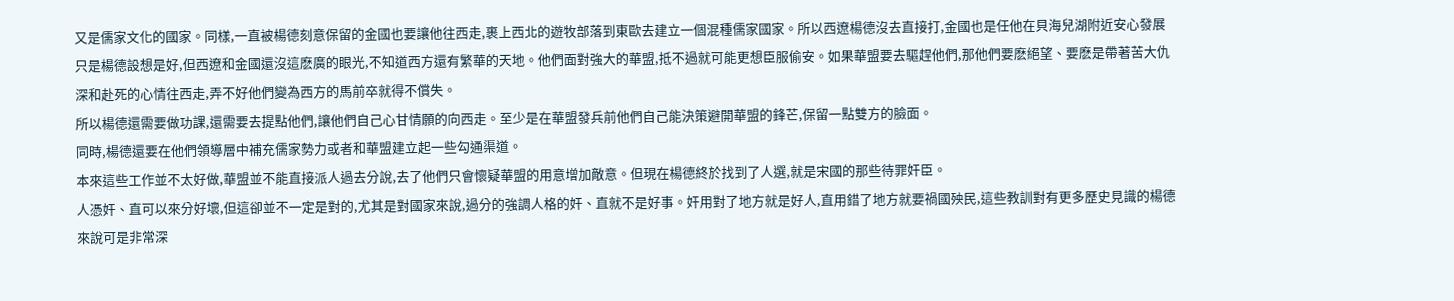又是儒家文化的國家。同樣,一直被楊德刻意保留的金國也要讓他往西走,裹上西北的遊牧部落到東歐去建立一個混種儒家國家。所以西遼楊德沒去直接打,金國也是任他在貝海兒湖附近安心發展
只是楊德設想是好,但西遼和金國還沒這麽廣的眼光,不知道西方還有繁華的天地。他們面對強大的華盟,抵不過就可能更想臣服偷安。如果華盟要去驅趕他們,那他們要麽絕望、要麽是帶著苦大仇深和赴死的心情往西走,弄不好他們變為西方的馬前卒就得不償失。
所以楊德還需要做功課,還需要去提點他們,讓他們自己心甘情願的向西走。至少是在華盟發兵前他們自己能決策避開華盟的鋒芒,保留一點雙方的臉面。
同時,楊德還要在他們領導層中補充儒家勢力或者和華盟建立起一些勾通渠道。
本來這些工作並不太好做,華盟並不能直接派人過去分說,去了他們只會懷疑華盟的用意增加敵意。但現在楊德終於找到了人選,就是宋國的那些待罪奸臣。
人憑奸、直可以來分好壞,但這卻並不一定是對的,尤其是對國家來說,過分的強調人格的奸、直就不是好事。奸用對了地方就是好人,直用錯了地方就要禍國殃民,這些教訓對有更多歷史見識的楊德來說可是非常深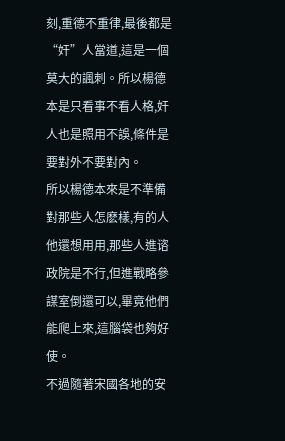刻,重德不重律,最後都是“奸”人當道,這是一個莫大的諷刺。所以楊德本是只看事不看人格,奸人也是照用不誤,條件是要對外不要對內。
所以楊德本來是不準備對那些人怎麽樣,有的人他還想用用,那些人進谘政院是不行,但進戰略參謀室倒還可以,畢竟他們能爬上來,這腦袋也夠好使。
不過隨著宋國各地的安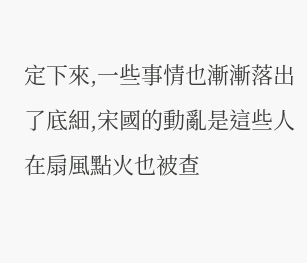定下來,一些事情也漸漸落出了底細,宋國的動亂是這些人在扇風點火也被查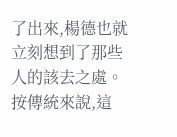了出來,楊德也就立刻想到了那些人的該去之處。
按傳統來說,這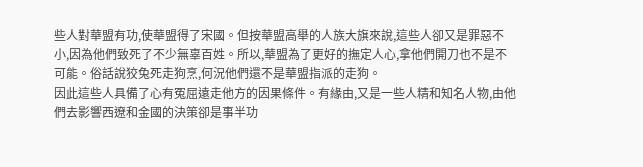些人對華盟有功,使華盟得了宋國。但按華盟高舉的人族大旗來說,這些人卻又是罪惡不小,因為他們致死了不少無辜百姓。所以,華盟為了更好的撫定人心,拿他們開刀也不是不可能。俗話說狡兔死走狗烹,何況他們還不是華盟指派的走狗。
因此這些人具備了心有冤屈遠走他方的因果條件。有緣由,又是一些人精和知名人物,由他們去影響西遼和金國的決策卻是事半功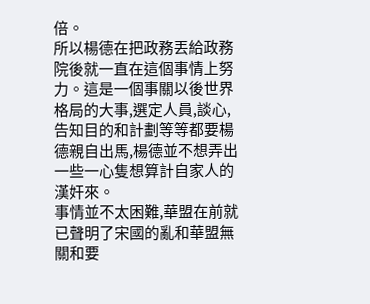倍。
所以楊德在把政務丟給政務院後就一直在這個事情上努力。這是一個事關以後世界格局的大事,選定人員,談心,告知目的和計劃等等都要楊德親自出馬,楊德並不想弄出一些一心隻想算計自家人的漢奸來。
事情並不太困難,華盟在前就已聲明了宋國的亂和華盟無關和要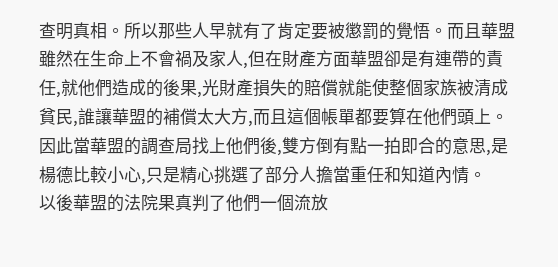查明真相。所以那些人早就有了肯定要被懲罰的覺悟。而且華盟雖然在生命上不會禍及家人,但在財產方面華盟卻是有連帶的責任,就他們造成的後果,光財產損失的賠償就能使整個家族被清成貧民,誰讓華盟的補償太大方,而且這個帳單都要算在他們頭上。
因此當華盟的調查局找上他們後,雙方倒有點一拍即合的意思,是楊德比較小心,只是精心挑選了部分人擔當重任和知道內情。
以後華盟的法院果真判了他們一個流放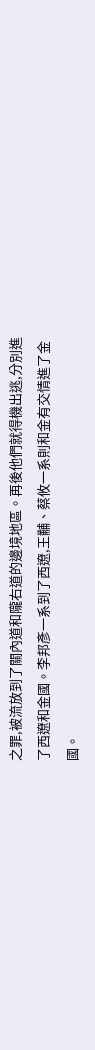之罪,被流放到了關內道和隴右道的邊境地區。再後他們就得機出逃,分別進了西遼和金國。李邦彥一系到了西遼,王黼、蔡攸一系則和金有交情進了金國。